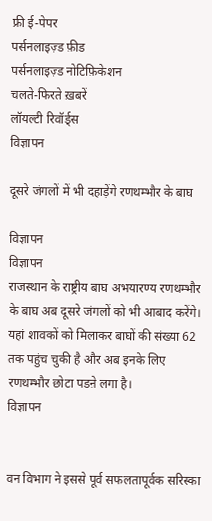फ्री ई-पेपर
पर्सनलाइज़्ड फ़ीड
पर्सनलाइज़्ड नोटिफ़िकेशन
चलते-फिरते ख़बरें
लॉयल्टी रिवॉर्ड्स
विज्ञापन

दूसरे जंगलों में भी दहाड़ेंगे रणथम्भौर के बाघ

विज्ञापन
विज्ञापन
राजस्थान के राष्ट्रीय बाघ अभयारण्य रणथम्भौर के बाघ अब दूसरे जंगलों को भी आबाद करेंगे। यहां शावकों को मिलाकर बाघों की संख्या 62 तक पहुंच चुकी है और अब इनके लिए रणथम्भौर छोटा पडऩे लगा है।
विज्ञापन


वन विभाग ने इससे पूर्व सफलतापूर्वक सरिस्का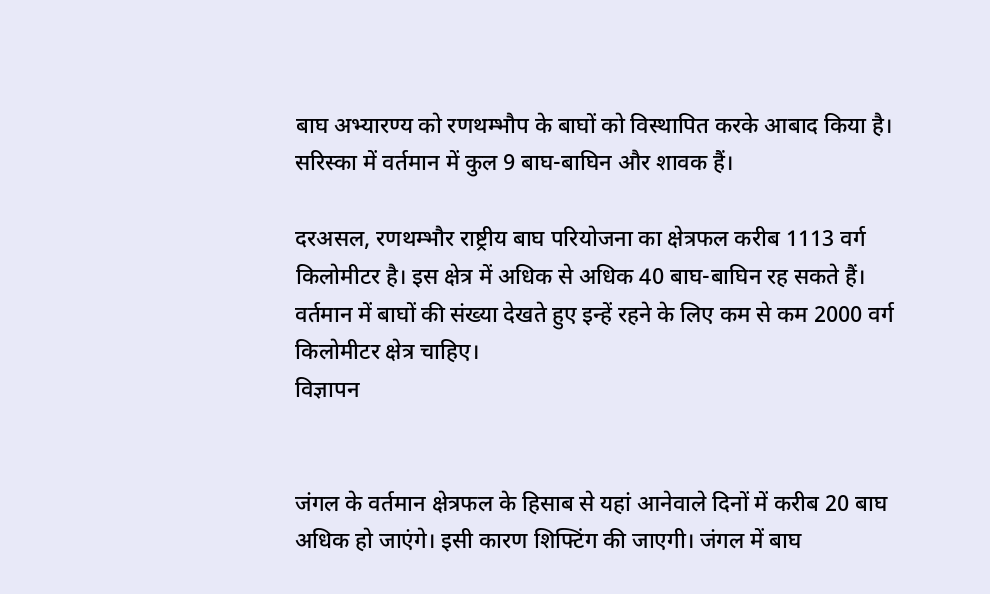बाघ अभ्यारण्य को रणथम्भौप के बाघों को विस्थापित करके आबाद किया है। सरिस्का में वर्तमान में कुल 9 बाघ-बाघिन और शावक हैं।

दरअसल, रणथम्भौर राष्ट्रीय बाघ परियोजना का क्षेत्रफल करीब 1113 वर्ग किलोमीटर है। इस क्षेत्र में अधिक से अधिक 40 बाघ-बाघिन रह सकते हैं। वर्तमान में बाघों की संख्या देखते हुए इन्हें रहने के लिए कम से कम 2000 वर्ग किलोमीटर क्षेत्र चाहिए।
विज्ञापन


जंगल के वर्तमान क्षेत्रफल के हिसाब से यहां आनेवाले दिनों में करीब 20 बाघ अधिक हो जाएंगे। इसी कारण शिफ्टिंग की जाएगी। जंगल में बाघ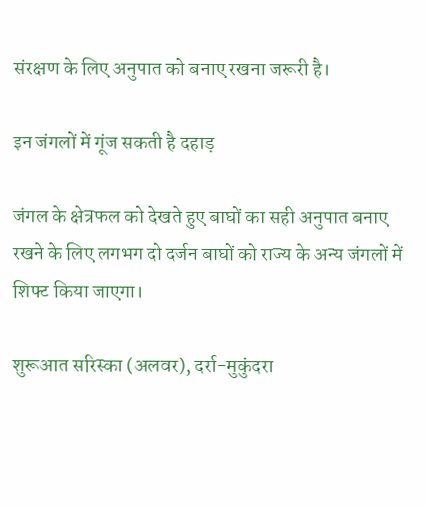संरक्षण के लिए अनुपात को बनाए रखना जरूरी है।

इन जंगलों में गूंज सकती है दहाड़

जंगल के क्षेत्रफल को देखते हुए बाघों का सही अनुपात बनाए रखने के लिए लगभग दो दर्जन बाघों को राज्य के अन्य जंगलों में शिफ्ट किया जाएगा।

शुरूआत सरिस्का (अलवर), दर्रा-मुकुंदरा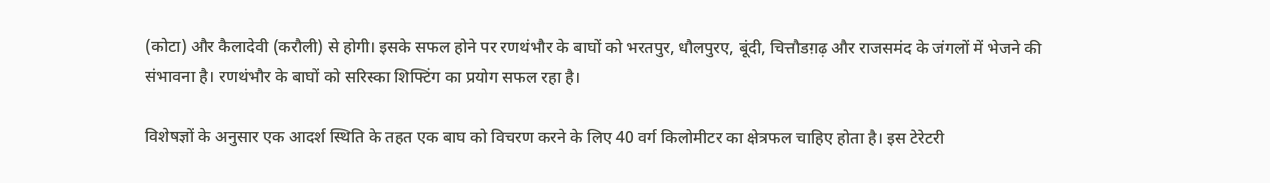(कोटा) और कैलादेवी (करौली) से होगी। इसके सफल होने पर रणथंभौर के बाघों को भरतपुर, धौलपुरए, बूंदी, चित्तौडग़ढ़ और राजसमंद के जंगलों में भेजने की संभावना है। रणथंभौर के बाघों को सरिस्का शिफ्टिंग का प्रयोग सफल रहा है।

विशेषज्ञों के अनुसार एक आदर्श स्थिति के तहत एक बाघ को विचरण करने के लिए 40 वर्ग किलोमीटर का क्षेत्रफल चाहिए होता है। इस टेरेटरी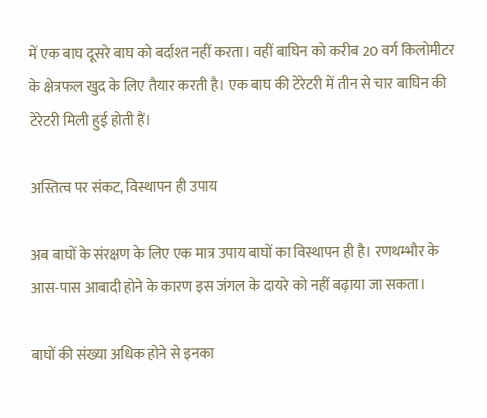में एक बाघ दूसरे बाघ को बर्दाश्त नहीं करता। वहीं बाघिन को करीब 20 वर्ग किलोमीटर के क्षेत्रफल खुद के लिए तैयार करती है। एक बाघ की टेरेटरी में तीन से चार बाघिन की टेरेटरी मिली हुई होती हैं।

अस्तित्व पर संकट, विस्थापन ही उपाय

अब बाघों के संरक्षण के लिए एक मात्र उपाय बाघों का विस्थापन ही है। रणथम्भौर के आस-पास आबादी होने के कारण इस जंगल के दायरे को नहीं बढ़ाया जा सकता।

बाघों की संख्या अधिक होने से इनका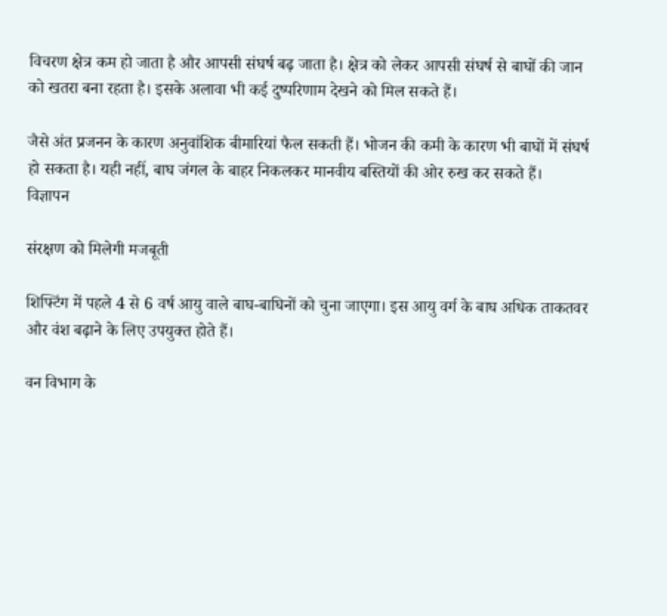विचरण क्षेत्र कम हो जाता है और आपसी संघर्ष बढ़ जाता है। क्षेत्र को लेकर आपसी संघर्ष से बाघों की जान को खतरा बना रहता है। इसके अलावा भी कई दुष्परिणाम देखने को मिल सकते हैं।

जैसे अंत प्रजनन के कारण अनुवांशिक बीमारियां फैल सकती हैं। भोजन की कमी के कारण भी बाघों में संघर्ष हो सकता है। यही नहीं, बाघ जंगल के बाहर निकलकर मानवीय बस्तियों की ओर रुख कर सकते हैं।
विज्ञापन

संरक्षण को मिलेगी मजबूती

शिफ्टिंग में पहले 4 से 6 वर्ष आयु वाले बाघ-बाघिनों को चुना जाएगा। इस आयु वर्ग के बाघ अधिक ताकतवर और वंश बढ़ाने के लिए उपयुक्त होते हैं।

वन विभाग के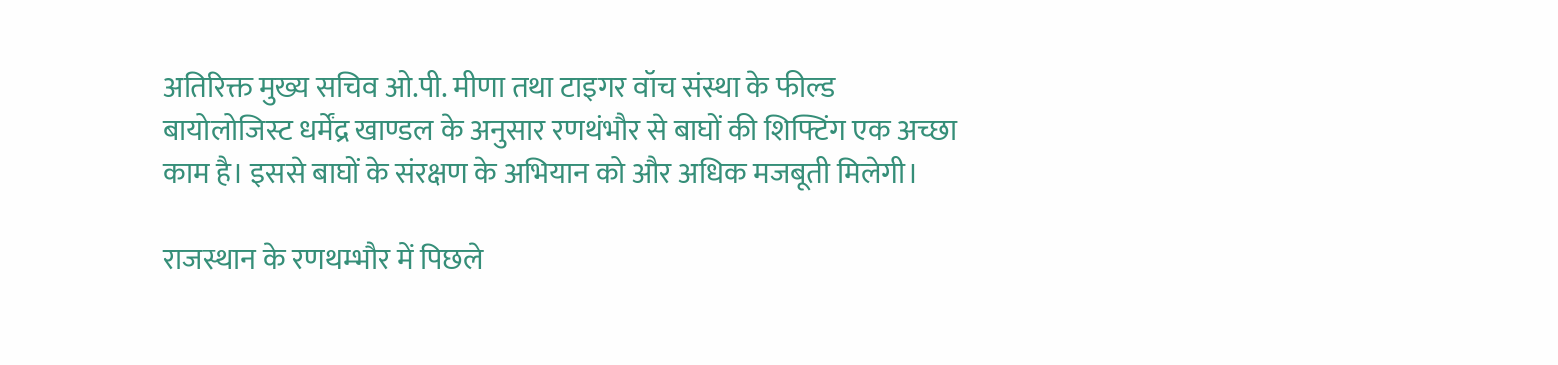अतिरिक्त मुख्य सचिव ओ.पी. मीणा तथा टाइगर वॉच संस्था के फील्ड बायोलोजिस्ट धर्मेंद्र खाण्डल के अनुसार रणथंभौर से बाघों की शिफ्टिंग एक अच्छा काम है। इससे बाघों के संरक्षण के अभियान को और अधिक मजबूती मिलेगी।

राजस्थान के रणथम्भौर में पिछले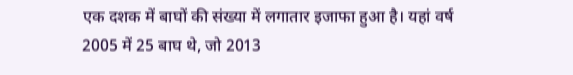एक दशक में बाघों की संख्या में लगातार इजाफा हुआ है। यहां वर्ष 2005 में 25 बाघ थे, जो 2013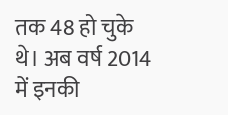तक 48 हो चुके थे। अब वर्ष 2014 में इनकी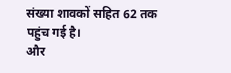संख्या शावकों सहित 62 तक पहुंच गई है।
और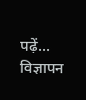पढ़ें...
विज्ञापन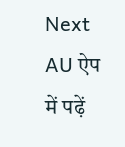Next
AU ऐप में पढ़ें